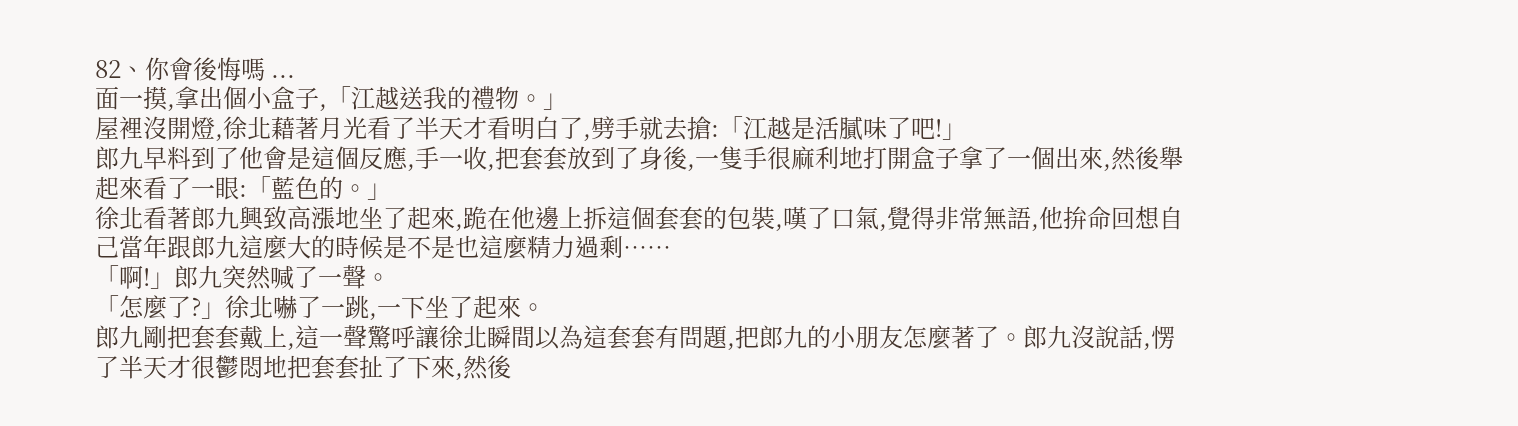82、你會後悔嗎 ...
面一摸,拿出個小盒子,「江越送我的禮物。」
屋裡沒開燈,徐北藉著月光看了半天才看明白了,劈手就去搶:「江越是活膩味了吧!」
郎九早料到了他會是這個反應,手一收,把套套放到了身後,一隻手很麻利地打開盒子拿了一個出來,然後舉起來看了一眼:「藍色的。」
徐北看著郎九興致高漲地坐了起來,跪在他邊上拆這個套套的包裝,嘆了口氣,覺得非常無語,他拚命回想自己當年跟郎九這麼大的時候是不是也這麼精力過剩……
「啊!」郎九突然喊了一聲。
「怎麼了?」徐北嚇了一跳,一下坐了起來。
郎九剛把套套戴上,這一聲驚呼讓徐北瞬間以為這套套有問題,把郎九的小朋友怎麼著了。郎九沒說話,愣了半天才很鬱悶地把套套扯了下來,然後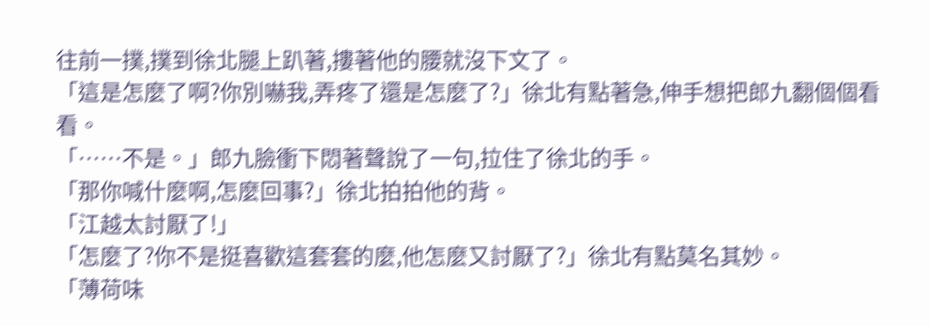往前一撲,撲到徐北腿上趴著,摟著他的腰就沒下文了。
「這是怎麼了啊?你別嚇我,弄疼了還是怎麼了?」徐北有點著急,伸手想把郎九翻個個看看。
「……不是。」郎九臉衝下悶著聲說了一句,拉住了徐北的手。
「那你喊什麼啊,怎麼回事?」徐北拍拍他的背。
「江越太討厭了!」
「怎麼了?你不是挺喜歡這套套的麼,他怎麼又討厭了?」徐北有點莫名其妙。
「薄荷味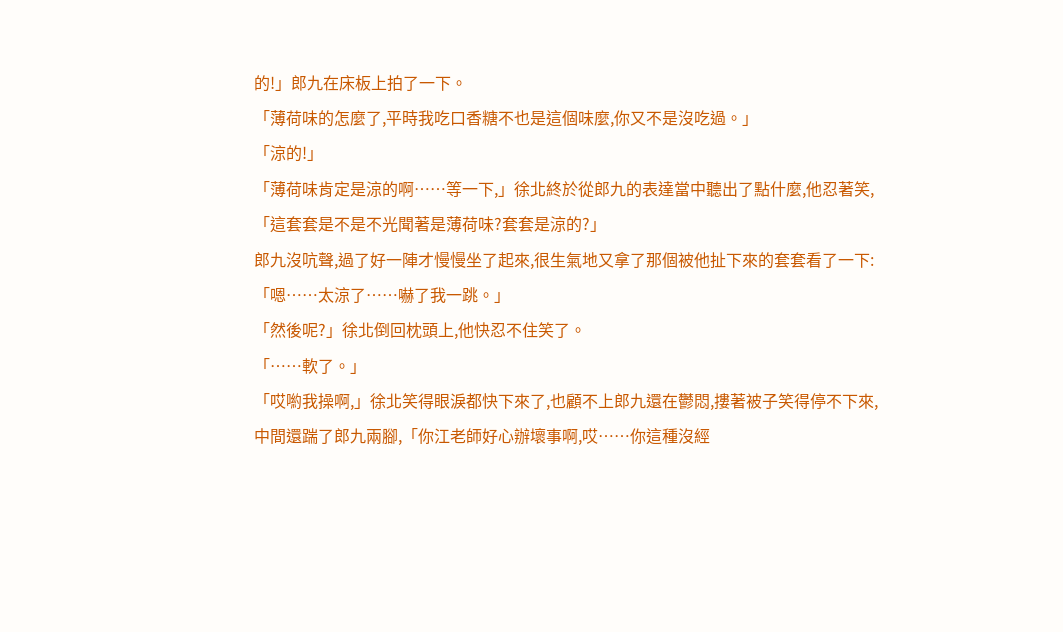的!」郎九在床板上拍了一下。
「薄荷味的怎麼了,平時我吃口香糖不也是這個味麼,你又不是沒吃過。」
「涼的!」
「薄荷味肯定是涼的啊……等一下,」徐北終於從郎九的表達當中聽出了點什麼,他忍著笑,「這套套是不是不光聞著是薄荷味?套套是涼的?」
郎九沒吭聲,過了好一陣才慢慢坐了起來,很生氣地又拿了那個被他扯下來的套套看了一下:「嗯……太涼了……嚇了我一跳。」
「然後呢?」徐北倒回枕頭上,他快忍不住笑了。
「……軟了。」
「哎喲我操啊,」徐北笑得眼淚都快下來了,也顧不上郎九還在鬱悶,摟著被子笑得停不下來,中間還踹了郎九兩腳,「你江老師好心辦壞事啊,哎……你這種沒經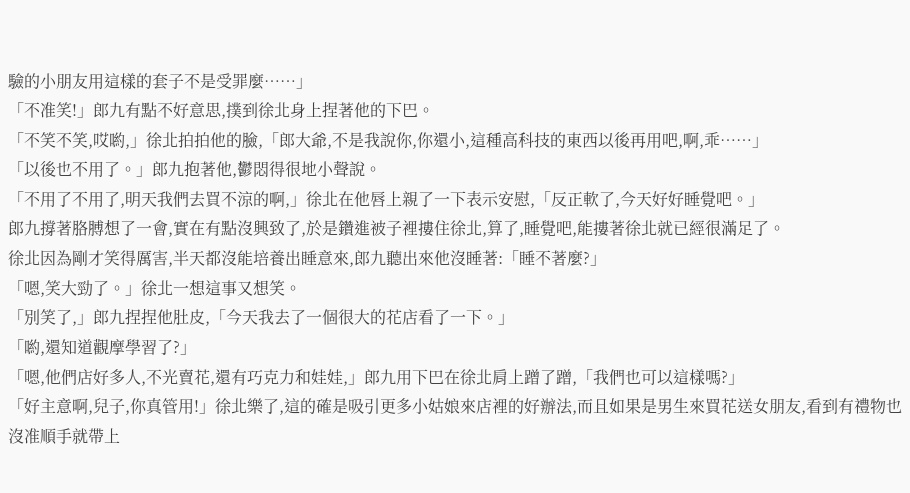驗的小朋友用這樣的套子不是受罪麼……」
「不准笑!」郎九有點不好意思,撲到徐北身上捏著他的下巴。
「不笑不笑,哎喲,」徐北拍拍他的臉,「郎大爺,不是我說你,你還小,這種高科技的東西以後再用吧,啊,乖……」
「以後也不用了。」郎九抱著他,鬱悶得很地小聲說。
「不用了不用了,明天我們去買不涼的啊,」徐北在他唇上親了一下表示安慰,「反正軟了,今天好好睡覺吧。」
郎九撐著胳膊想了一會,實在有點沒興致了,於是鑽進被子裡摟住徐北,算了,睡覺吧,能摟著徐北就已經很滿足了。
徐北因為剛才笑得厲害,半天都沒能培養出睡意來,郎九聽出來他沒睡著:「睡不著麼?」
「嗯,笑大勁了。」徐北一想這事又想笑。
「別笑了,」郎九捏捏他肚皮,「今天我去了一個很大的花店看了一下。」
「喲,還知道觀摩學習了?」
「嗯,他們店好多人,不光賣花,還有巧克力和娃娃,」郎九用下巴在徐北肩上蹭了蹭,「我們也可以這樣嗎?」
「好主意啊,兒子,你真管用!」徐北樂了,這的確是吸引更多小姑娘來店裡的好辦法,而且如果是男生來買花送女朋友,看到有禮物也沒准順手就帶上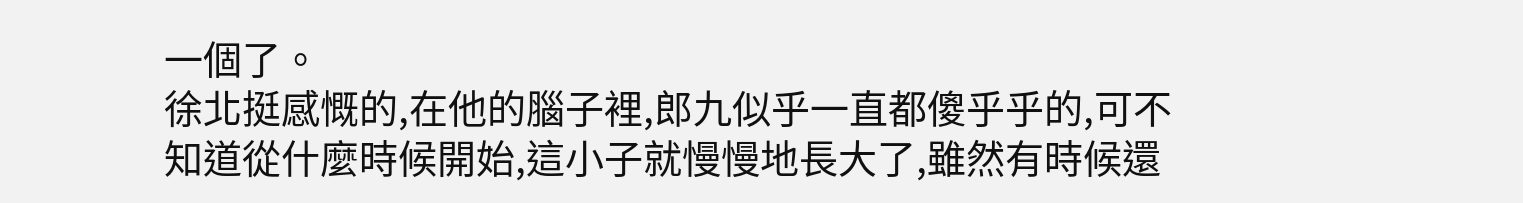一個了。
徐北挺感慨的,在他的腦子裡,郎九似乎一直都傻乎乎的,可不知道從什麼時候開始,這小子就慢慢地長大了,雖然有時候還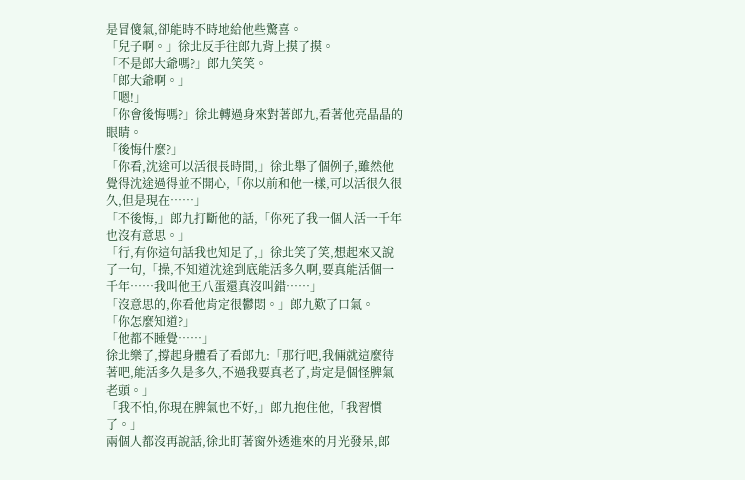是冒傻氣,卻能時不時地給他些驚喜。
「兒子啊。」徐北反手往郎九背上摸了摸。
「不是郎大爺嗎?」郎九笑笑。
「郎大爺啊。」
「嗯!」
「你會後悔嗎?」徐北轉過身來對著郎九,看著他亮晶晶的眼睛。
「後悔什麼?」
「你看,沈途可以活很長時間,」徐北舉了個例子,雖然他覺得沈途過得並不開心,「你以前和他一樣,可以活很久很久,但是現在……」
「不後悔,」郎九打斷他的話,「你死了我一個人活一千年也沒有意思。」
「行,有你這句話我也知足了,」徐北笑了笑,想起來又說了一句,「操,不知道沈途到底能活多久啊,要真能活個一千年……我叫他王八蛋還真沒叫錯……」
「沒意思的,你看他肯定很鬱悶。」郎九歎了口氣。
「你怎麼知道?」
「他都不睡覺……」
徐北樂了,撐起身體看了看郎九:「那行吧,我倆就這麼待著吧,能活多久是多久,不過我要真老了,肯定是個怪脾氣老頭。」
「我不怕,你現在脾氣也不好,」郎九抱住他,「我習慣了。」
兩個人都沒再說話,徐北盯著窗外透進來的月光發呆,郎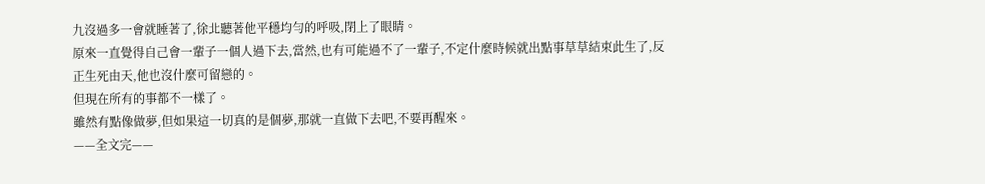九沒過多一會就睡著了,徐北聽著他平穩均勻的呼吸,閉上了眼睛。
原來一直覺得自己會一輩子一個人過下去,當然,也有可能過不了一輩子,不定什麼時候就出點事草草結束此生了,反正生死由天,他也沒什麼可留戀的。
但現在所有的事都不一樣了。
雖然有點像做夢,但如果這一切真的是個夢,那就一直做下去吧,不要再醒來。
——全文完——